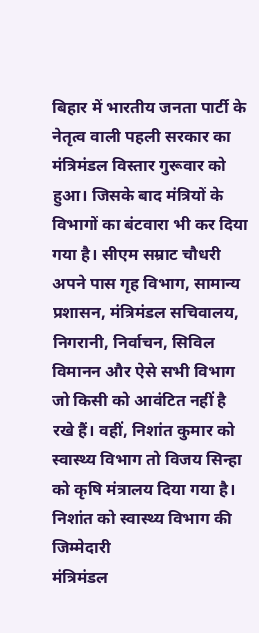बिहार में भारतीय जनता पार्टी के नेतृत्व वाली पहली सरकार का मंत्रिमंडल विस्तार गुरूवार को हुआ। जिसके बाद मंत्रियों के विभागों का बंटवारा भी कर दिया गया है। सीएम सम्राट चौधरी अपने पास गृह विभाग, सामान्य प्रशासन, मंत्रिमंडल सचिवालय, निगरानी, निर्वाचन, सिविल विमानन और ऐसे सभी विभाग जो किसी को आवंटित नहीं है रखे हैं। वहीं, निशांत कुमार को स्वास्थ्य विभाग तो विजय सिन्हा को कृषि मंत्रालय दिया गया है।
निशांत को स्वास्थ्य विभाग की जिम्मेदारी
मंत्रिमंडल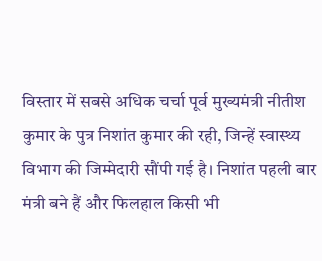विस्तार में सबसे अधिक चर्चा पूर्व मुख्यमंत्री नीतीश कुमार के पुत्र निशांत कुमार की रही, जिन्हें स्वास्थ्य विभाग की जिम्मेदारी सौंपी गई है। निशांत पहली बार मंत्री बने हैं और फिलहाल किसी भी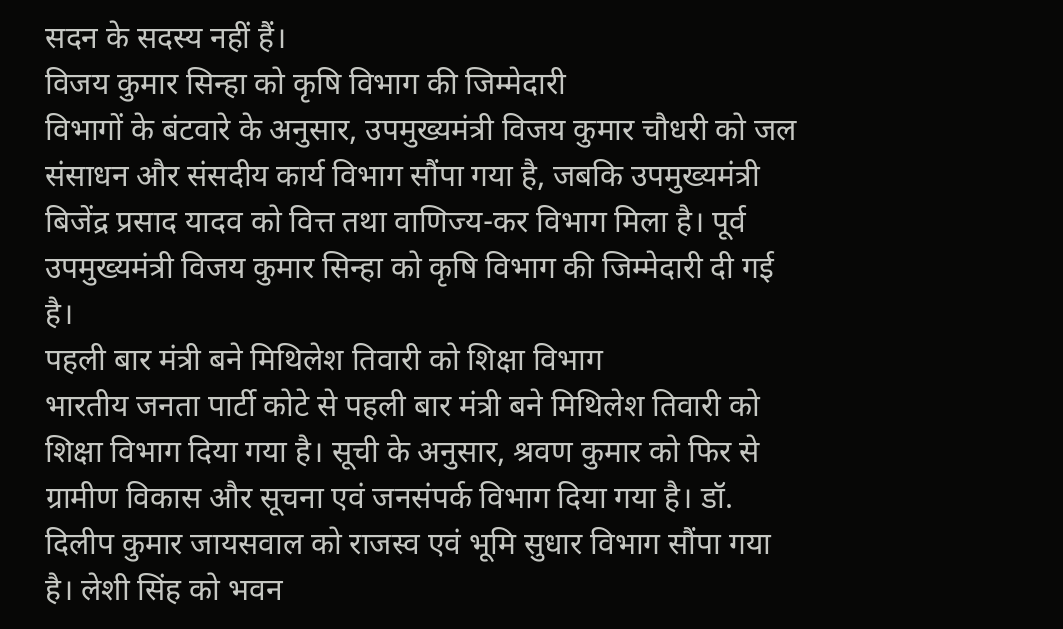सदन के सदस्य नहीं हैं।
विजय कुमार सिन्हा को कृषि विभाग की जिम्मेदारी
विभागों के बंटवारे के अनुसार, उपमुख्यमंत्री विजय कुमार चौधरी को जल संसाधन और संसदीय कार्य विभाग सौंपा गया है, जबकि उपमुख्यमंत्री बिजेंद्र प्रसाद यादव को वित्त तथा वाणिज्य-कर विभाग मिला है। पूर्व उपमुख्यमंत्री विजय कुमार सिन्हा को कृषि विभाग की जिम्मेदारी दी गई है।
पहली बार मंत्री बने मिथिलेश तिवारी को शिक्षा विभाग
भारतीय जनता पार्टी कोटे से पहली बार मंत्री बने मिथिलेश तिवारी को शिक्षा विभाग दिया गया है। सूची के अनुसार, श्रवण कुमार को फिर से ग्रामीण विकास और सूचना एवं जनसंपर्क विभाग दिया गया है। डॉ. दिलीप कुमार जायसवाल को राजस्व एवं भूमि सुधार विभाग सौंपा गया है। लेशी सिंह को भवन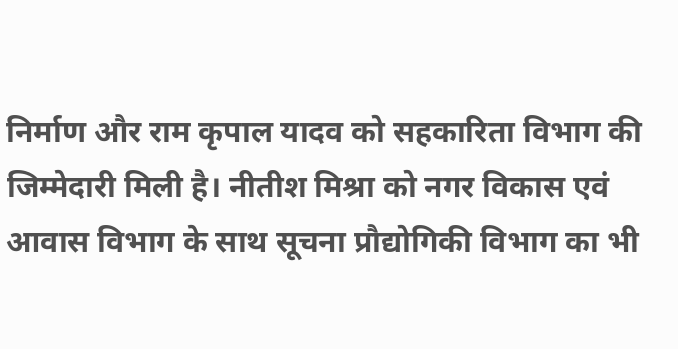निर्माण और राम कृपाल यादव को सहकारिता विभाग की जिम्मेदारी मिली है। नीतीश मिश्रा को नगर विकास एवं आवास विभाग के साथ सूचना प्रौद्योगिकी विभाग का भी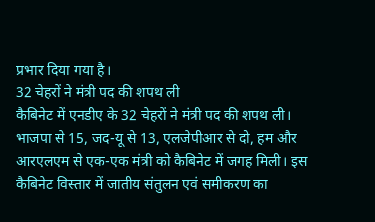प्रभार दिया गया है।
32 चेहरों ने मंत्री पद की शपथ ली
कैबिनेट में एनडीए के 32 चेहरों ने मंत्री पद की शपथ ली। भाजपा से 15, जद-यू से 13, एलजेपीआर से दो, हम और आरएलएम से एक-एक मंत्री को कैबिनेट में जगह मिली। इस कैबिनेट विस्तार में जातीय संतुलन एवं समीकरण का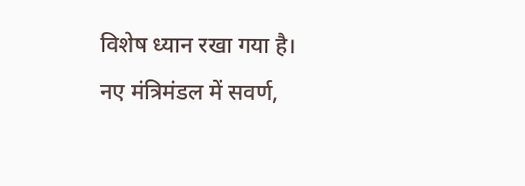विशेष ध्यान रखा गया है। नए मंत्रिमंडल में सवर्ण,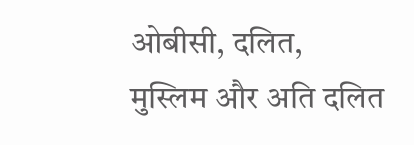ओबीसी, दलित, मुस्लिम और अति दलित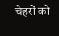चेहरों को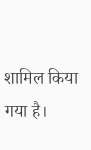शामिल किया गया है।